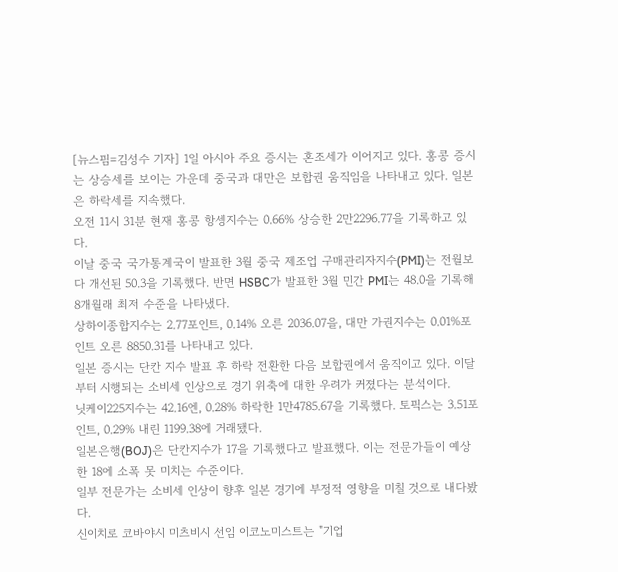[뉴스핌=김성수 기자] 1일 아시아 주요 증시는 혼조세가 이어지고 있다. 홍콩 증시는 상승세를 보이는 가운데 중국과 대만은 보합권 움직임을 나타내고 있다. 일본은 하락세를 지속했다.
오전 11시 31분 현재 홍콩 항셍지수는 0.66% 상승한 2만2296.77을 기록하고 있다.
이날 중국 국가통계국이 발표한 3월 중국 제조업 구매관리자지수(PMI)는 전월보다 개선된 50.3을 기록했다. 반면 HSBC가 발표한 3월 민간 PMI는 48.0을 기록해 8개월래 최저 수준을 나타냈다.
상하이종합지수는 2.77포인트, 0.14% 오른 2036.07을, 대만 가권지수는 0.01%포인트 오른 8850.31를 나타내고 있다.
일본 증시는 단칸 지수 발표 후 하락 전환한 다음 보합권에서 움직이고 있다. 이달부터 시행되는 소비세 인상으로 경기 위축에 대한 우려가 커졌다는 분석이다.
닛케이225지수는 42.16엔, 0.28% 하락한 1만4785.67을 기록했다. 토픽스는 3.51포인트, 0.29% 내린 1199.38에 거래됐다.
일본은행(BOJ)은 단칸지수가 17을 기록했다고 발표했다. 이는 전문가들이 예상한 18에 소폭 못 미치는 수준이다.
일부 전문가는 소비세 인상이 향후 일본 경기에 부정적 영향을 미칠 것으로 내다봤다.
신이치로 코바야시 미츠비시 선임 이코노미스트는 "기업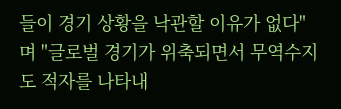들이 경기 상황을 낙관할 이유가 없다"며 "글로벌 경기가 위축되면서 무역수지도 적자를 나타내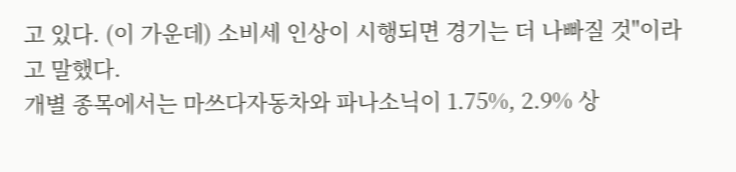고 있다. (이 가운데) 소비세 인상이 시행되면 경기는 더 나빠질 것"이라고 말했다.
개별 종목에서는 마쓰다자동차와 파나소닉이 1.75%, 2.9% 상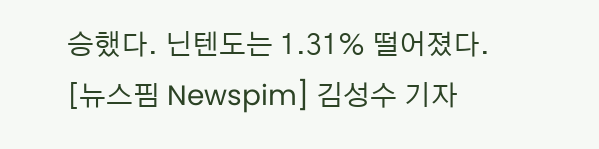승했다. 닌텐도는 1.31% 떨어졌다.
[뉴스핌 Newspim] 김성수 기자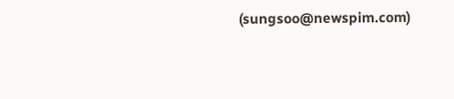(sungsoo@newspim.com)